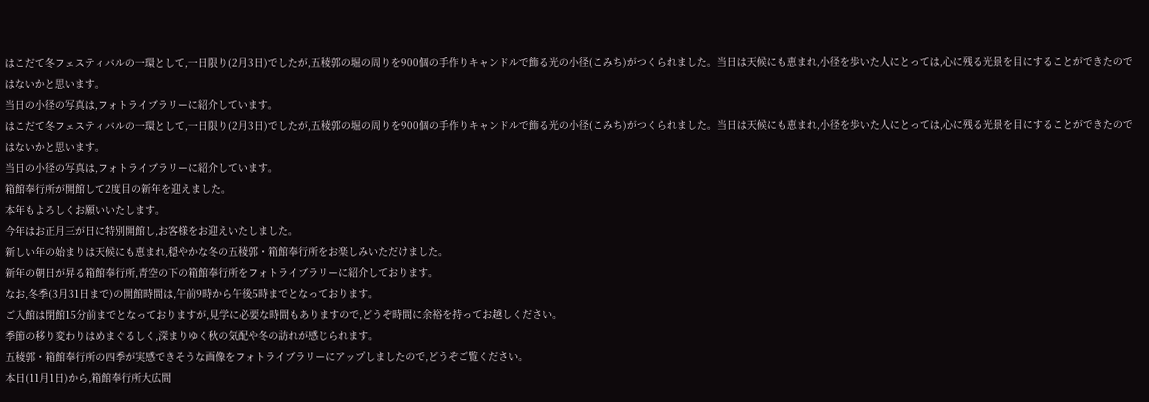はこだて冬フェスティバルの一環として,一日限り(2月3日)でしたが,五稜郭の堀の周りを900個の手作りキャンドルで飾る光の小径(こみち)がつくられました。当日は天候にも恵まれ,小径を歩いた人にとっては,心に残る光景を目にすることができたのではないかと思います。
当日の小径の写真は,フォトライブラリーに紹介しています。
はこだて冬フェスティバルの一環として,一日限り(2月3日)でしたが,五稜郭の堀の周りを900個の手作りキャンドルで飾る光の小径(こみち)がつくられました。当日は天候にも恵まれ,小径を歩いた人にとっては,心に残る光景を目にすることができたのではないかと思います。
当日の小径の写真は,フォトライブラリーに紹介しています。
箱館奉行所が開館して2度目の新年を迎えました。
本年もよろしくお願いいたします。
今年はお正月三が日に特別開館し,お客様をお迎えいたしました。
新しい年の始まりは天候にも恵まれ,穏やかな冬の五稜郭・箱館奉行所をお楽しみいただけました。
新年の朝日が昇る箱館奉行所,青空の下の箱館奉行所をフォトライブラリーに紹介しております。
なお,冬季(3月31日まで)の開館時間は,午前9時から午後5時までとなっております。
ご入館は閉館15分前までとなっておりますが,見学に必要な時間もありますので,どうぞ時間に余裕を持ってお越しください。
季節の移り変わりはめまぐるしく,深まりゆく秋の気配や冬の訪れが感じられます。
五稜郭・箱館奉行所の四季が実感できそうな画像をフォトライブラリーにアップしましたので,どうぞご覧ください。
本日(11月1日)から,箱館奉行所大広間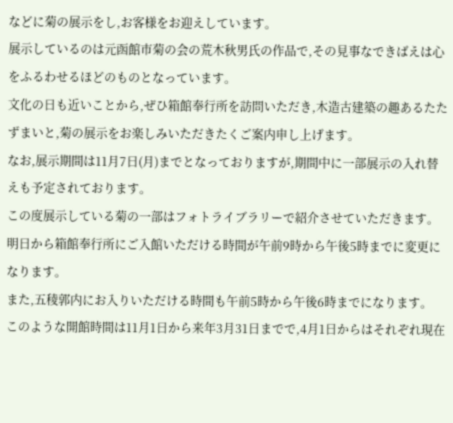などに菊の展示をし,お客様をお迎えしています。
展示しているのは元函館市菊の会の荒木秋男氏の作品で,その見事なできばえは心をふるわせるほどのものとなっています。
文化の日も近いことから,ぜひ箱館奉行所を訪問いただき,木造古建築の趣あるたたずまいと,菊の展示をお楽しみいただきたくご案内申し上げます。
なお,展示期間は11月7日(月)までとなっておりますが,期間中に一部展示の入れ替えも予定されております。
この度展示している菊の一部はフォトライブラリーで紹介させていただきます。
明日から箱館奉行所にご入館いただける時間が午前9時から午後5時までに変更になります。
また,五稜郭内にお入りいただける時間も午前5時から午後6時までになります。
このような開館時間は11月1日から来年3月31日までで,4月1日からはそれぞれ現在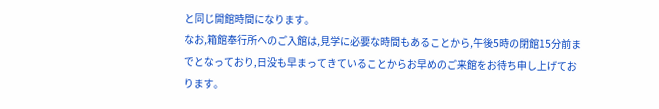と同じ開館時間になります。
なお,箱館奉行所へのご入館は,見学に必要な時間もあることから,午後5時の閉館15分前までとなっており,日没も早まってきていることからお早めのご来館をお待ち申し上げております。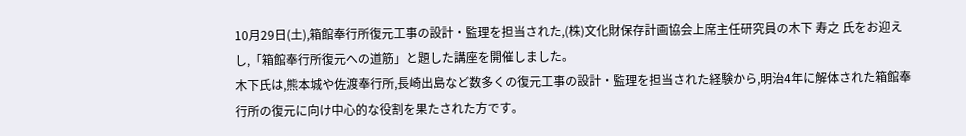10月29日(土),箱館奉行所復元工事の設計・監理を担当された,(株)文化財保存計画協会上席主任研究員の木下 寿之 氏をお迎えし,「箱館奉行所復元への道筋」と題した講座を開催しました。
木下氏は,熊本城や佐渡奉行所,長崎出島など数多くの復元工事の設計・監理を担当された経験から,明治4年に解体された箱館奉行所の復元に向け中心的な役割を果たされた方です。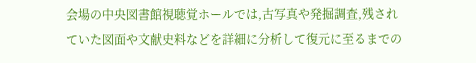会場の中央図書館視聴覚ホールでは,古写真や発掘調査,残されていた図面や文献史料などを詳細に分析して復元に至るまでの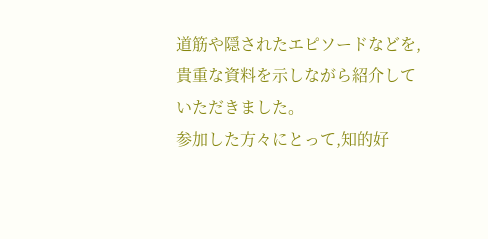道筋や隠されたエピソードなどを,貴重な資料を示しながら紹介していただきました。
参加した方々にとって,知的好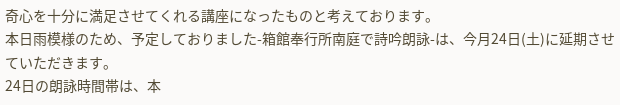奇心を十分に満足させてくれる講座になったものと考えております。
本日雨模様のため、予定しておりました-箱館奉行所南庭で詩吟朗詠-は、今月24日(土)に延期させていただきます。
24日の朗詠時間帯は、本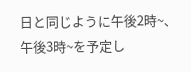日と同じように午後2時~、午後3時~を予定し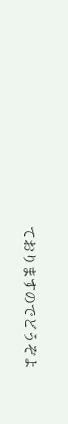ておりますのでどうぞよ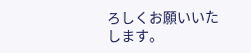ろしくお願いいたします。